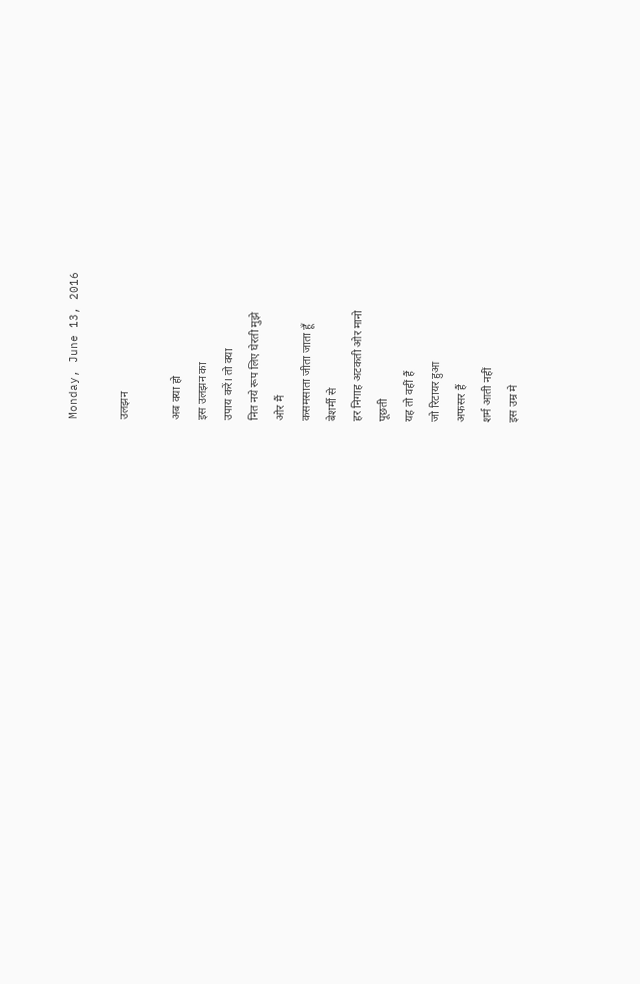Monday, June 13, 2016

उलझन

अब क्या हो
इस उलझन का
उपाय करें। तो क्या
नित नये रूप लिए घेरती मुझे
ओर मैं
कसमसाता जीता जाता हूँ
बेशर्मी से
हर निगाह अटकती ओर मानो
पूछती
यह तो वहीं हैं
जो रिटायर हुआ
अफसर हैं
शर्म आती नहीं
इस उम्र मे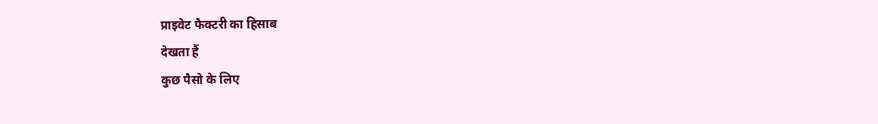प्राइवेट फैक्टरी का हिसाब
देखता हैं
कुछ पैसो के लिए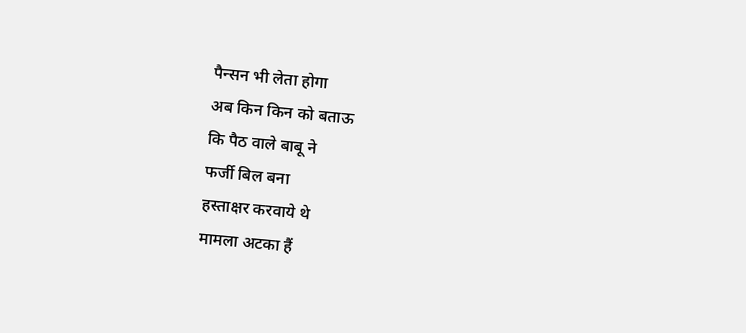पैन्सन भी लेता होगा
अब किन किन को बताऊ
कि पैठ वाले बाबू ने
फर्जी बिल बना
हस्ताक्षर करवाये थे
मामला अटका हैं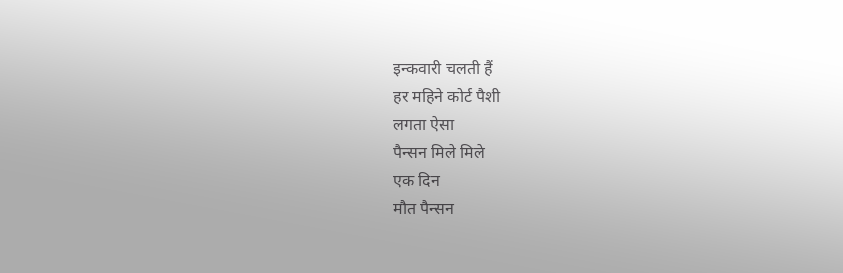इन्कवारी चलती हैं
हर महिने कोर्ट पैशी
लगता ऐसा
पैन्सन मिले मिले
एक दिन
मौत पैन्सन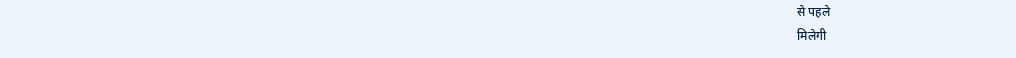से पहले
मिलेगी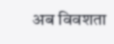अब विवशता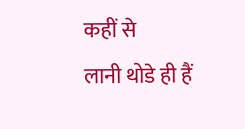कहीं से
लानी थोडे ही हैं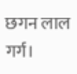छगन लाल गर्ग।